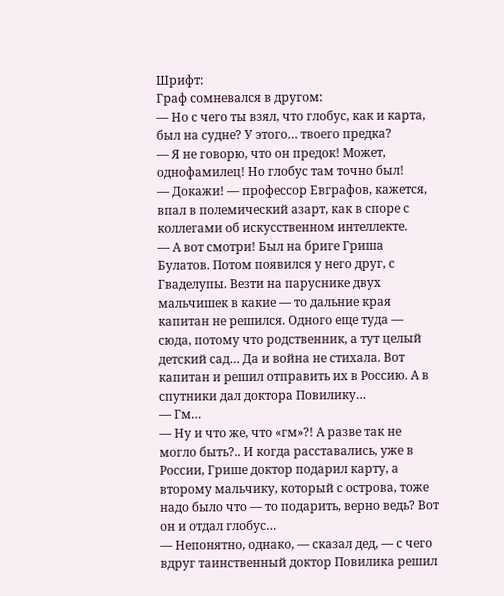Шрифт:
Граф сомневался в другом:
— Но с чего ты взял, что глобус, как и карта, был на судне? У этого… твоего предка?
— Я не говорю, что он предок! Может, однофамилец! Но глобус там точно был!
— Докажи! — профессор Евграфов, кажется, впал в полемический азарт, как в споре с коллегами об искусственном интеллекте.
— А вот смотри! Был на бриге Гриша Булатов. Потом появился у него друг, с Гваделупы. Везти на паруснике двух мальчишек в какие — то дальние края капитан не решился. Одного еще туда — сюда, потому что родственник, а тут целый детский сад… Да и война не стихала. Вот капитан и решил отправить их в Россию. А в спутники дал доктора Повилику…
— Гм…
— Ну и что же, что «гм»?! А разве так не могло быть?.. И когда расставались, уже в России, Грише доктор подарил карту, а второму мальчику, который с острова, тоже надо было что — то подарить, верно ведь? Вот он и отдал глобус…
— Непонятно, однако, — сказал дед, — с чего вдруг таинственный доктор Повилика решил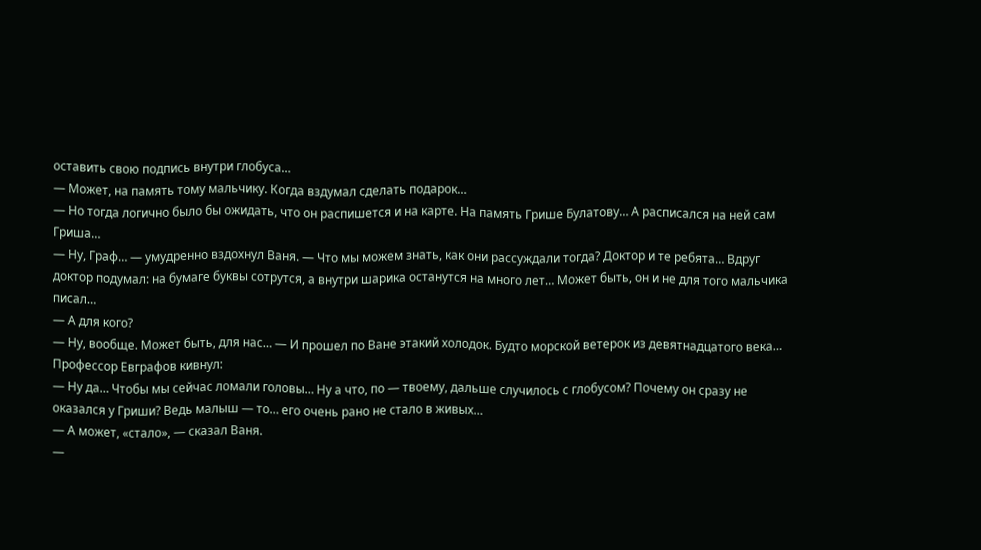оставить свою подпись внутри глобуса…
— Может, на память тому мальчику. Когда вздумал сделать подарок…
— Но тогда логично было бы ожидать, что он распишется и на карте. На память Грише Булатову… А расписался на ней сам Гриша…
— Ну, Граф… — умудренно вздохнул Ваня. — Что мы можем знать, как они рассуждали тогда? Доктор и те ребята… Вдруг доктор подумал: на бумаге буквы сотрутся, а внутри шарика останутся на много лет… Может быть, он и не для того мальчика писал…
— А для кого?
— Ну, вообще. Может быть, для нас… — И прошел по Ване этакий холодок. Будто морской ветерок из девятнадцатого века…
Профессор Евграфов кивнул:
— Ну да… Чтобы мы сейчас ломали головы… Ну а что, по — твоему, дальше случилось с глобусом? Почему он сразу не оказался у Гриши? Ведь малыш — то… его очень рано не стало в живых…
— А может, «стало», — сказал Ваня.
—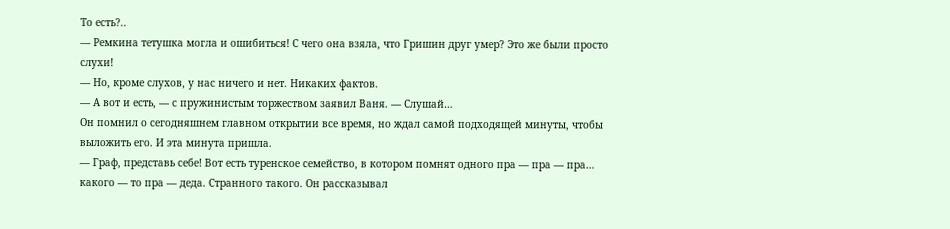То есть?..
— Ремкина тетушка могла и ошибиться! С чего она взяла, что Гришин друг умер? Это же были просто слухи!
— Но, кроме слухов, у нас ничего и нет. Никаких фактов.
— А вот и есть, — с пружинистым торжеством заявил Ваня. — Слушай…
Он помнил о сегодняшнем главном открытии все время, но ждал самой подходящей минуты, чтобы выложить его. И эта минута пришла.
— Граф, представь себе! Вот есть туренское семейство, в котором помнят одного пра — пра — пра… какого — то пра — деда. Странного такого. Он рассказывал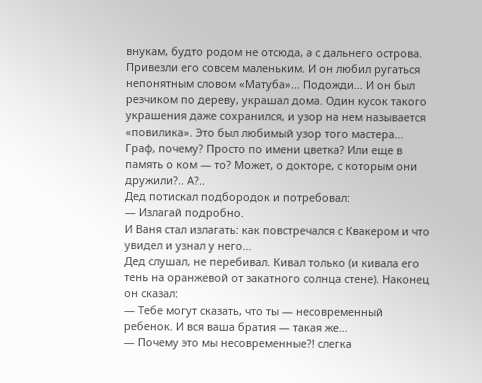внукам, будто родом не отсюда, а с дальнего острова. Привезли его совсем маленьким. И он любил ругаться непонятным словом «Матуба»… Подожди… И он был резчиком по дереву, украшал дома. Один кусок такого украшения даже сохранился, и узор на нем называется «повилика». Это был любимый узор того мастера… Граф, почему? Просто по имени цветка? Или еще в память о ком — то? Может, о докторе, с которым они дружили?.. А?..
Дед потискал подбородок и потребовал:
— Излагай подробно.
И Ваня стал излагать: как повстречался с Квакером и что увидел и узнал у него…
Дед слушал, не перебивал. Кивал только (и кивала его тень на оранжевой от закатного солнца стене). Наконец он сказал:
— Тебе могут сказать, что ты — несовременный ребенок. И вся ваша братия — такая же…
— Почему это мы несовременные?! слегка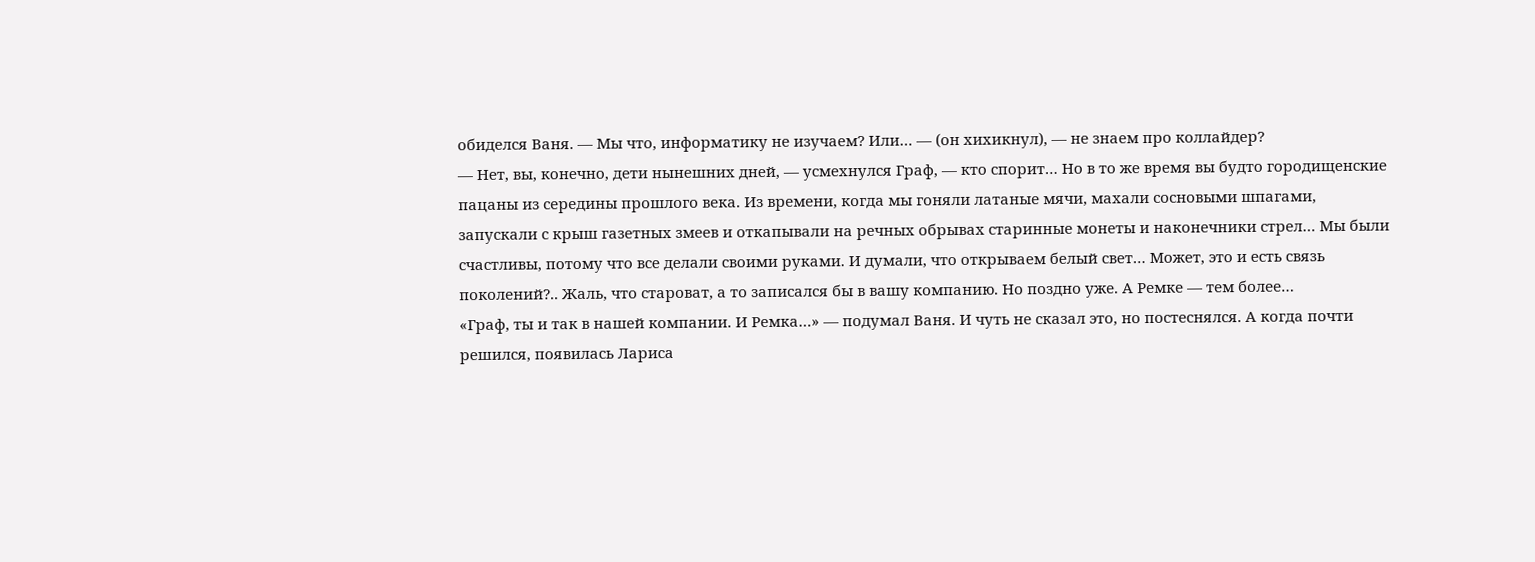обиделся Ваня. — Мы что, информатику не изучаем? Или… — (он хихикнул), — не знаем про коллайдер?
— Нет, вы, конечно, дети нынешних дней, — усмехнулся Граф, — кто спорит… Но в то же время вы будто городищенские пацаны из середины прошлого века. Из времени, когда мы гоняли латаные мячи, махали сосновыми шпагами, запускали с крыш газетных змеев и откапывали на речных обрывах старинные монеты и наконечники стрел… Мы были счастливы, потому что все делали своими руками. И думали, что открываем белый свет… Может, это и есть связь поколений?.. Жаль, что староват, а то записался бы в вашу компанию. Но поздно уже. А Ремке — тем более…
«Граф, ты и так в нашей компании. И Ремка…» — подумал Ваня. И чуть не сказал это, но постеснялся. А когда почти решился, появилась Лариса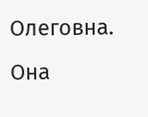Олеговна. Она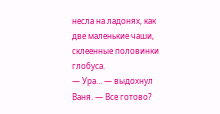несла на ладонях, как две маленькие чаши, склеенные половинки глобуса.
— Ура… — выдохнул Ваня. — Все готово?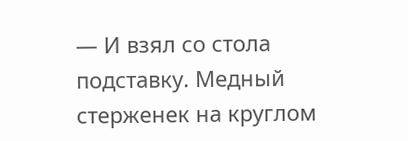— И взял со стола подставку. Медный стерженек на круглом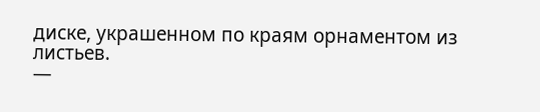диске, украшенном по краям орнаментом из листьев.
—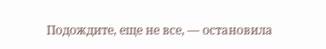Подождите, еще не все, — остановила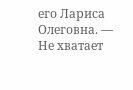его Лариса Олеговна. — Не хватает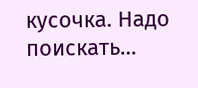кусочка. Надо поискать…